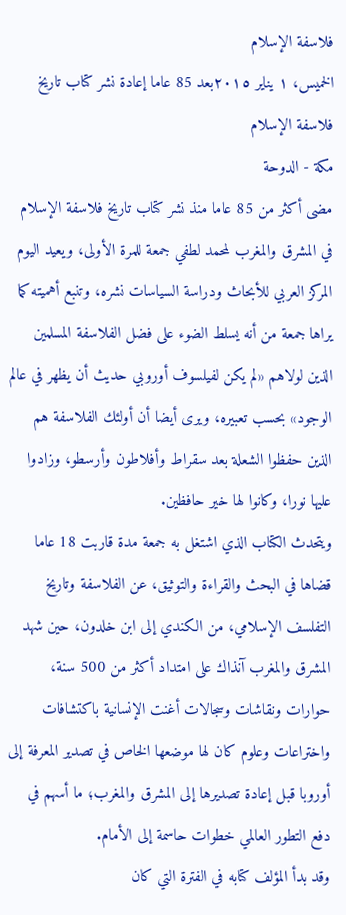فلاسفة الإسلام
الخميس، ١ يناير ٢٠١٥بعد 85 عاما إعادة نشر كتاب تاريخ فلاسفة الإسلام
مكة - الدوحة
مضى أكثر من 85 عاما منذ نشر كتاب تاريخ فلاسفة الإسلام في المشرق والمغرب لمحمد لطفي جمعة للمرة الأولى، ويعيد اليوم المركز العربي للأبحاث ودراسة السياسات نشره، وتنبع أهميته كما يراها جمعة من أنه يسلط الضوء على فضل الفلاسفة المسلمين الذين لولاهم «لم يكن لفيلسوف أوروبي حديث أن يظهر في عالم الوجود» بحسب تعبيره، ويرى أيضا أن أولئك الفلاسفة هم الذين حفظوا الشعلة بعد سقراط وأفلاطون وأرسطو، وزادوا عليها نورا، وكانوا لها خير حافظين.
ويتحدث الكتاب الذي اشتغل به جمعة مدة قاربت 18 عاما قضاها في البحث والقراءة والتوثيق، عن الفلاسفة وتاريخ التفلسف الإسلامي، من الكندي إلى ابن خلدون، حين شهد المشرق والمغرب آنذاك على امتداد أكثر من 500 سنة، حوارات ونقاشات وسجالات أغنت الإنسانية باكتشافات واختراعات وعلوم كان لها موضعها الخاص في تصدير المعرفة إلى أوروبا قبل إعادة تصديرها إلى المشرق والمغرب؛ ما أسهم في دفع التطور العالمي خطوات حاسمة إلى الأمام.
وقد بدأ المؤلف كتابه في الفترة التي كان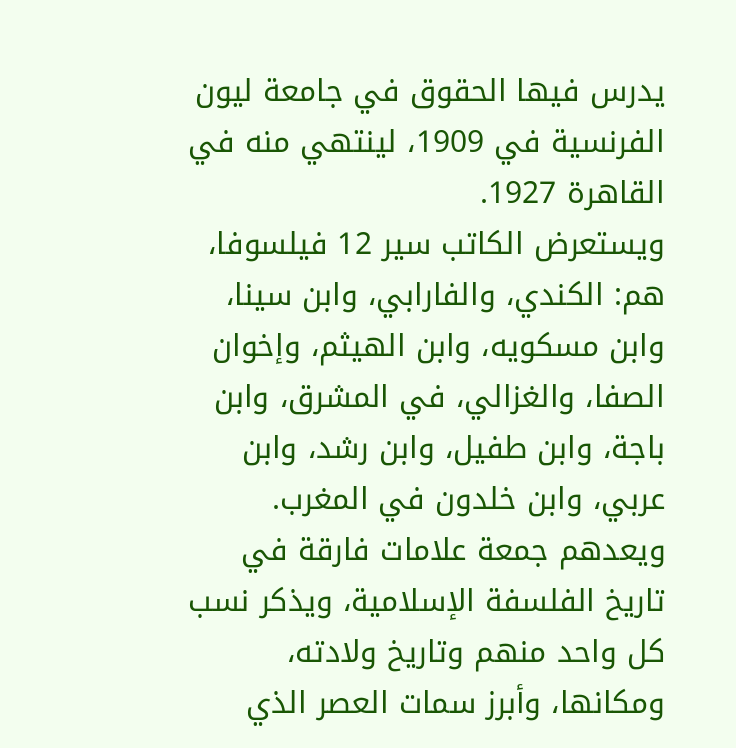يدرس فيها الحقوق في جامعة ليون الفرنسية في 1909، لينتهي منه في القاهرة 1927.
ويستعرض الكاتب سير 12 فيلسوفا، هم: الكندي، والفارابي، وابن سينا، وابن مسكويه، وابن الهيثم، وإخوان الصفا، والغزالي، في المشرق، وابن باجة، وابن طفيل، وابن رشد، وابن عربي، وابن خلدون في المغرب.
ويعدهم جمعة علامات فارقة في تاريخ الفلسفة الإسلامية، ويذكر نسب كل واحد منهم وتاريخ ولادته، ومكانها، وأبرز سمات العصر الذي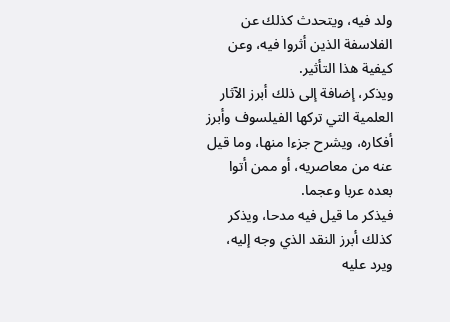ولد فيه، ويتحدث كذلك عن الفلاسفة الذين أثروا فيه، وعن كيفية هذا التأثير.
ويذكر، إضافة إلى ذلك أبرز الآثار العلمية التي تركها الفيلسوف وأبرز أفكاره، ويشرح جزءا منها، وما قيل عنه من معاصريه، أو ممن أتوا بعده عربا وعجما.
فيذكر ما قيل فيه مدحا، ويذكر كذلك أبرز النقد الذي وجه إليه، ويرد عليه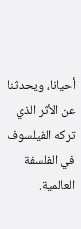أحيانا، ويحدثنا عن الأثر الذي تركه الفيلسوف في الفلسفة العالمية.